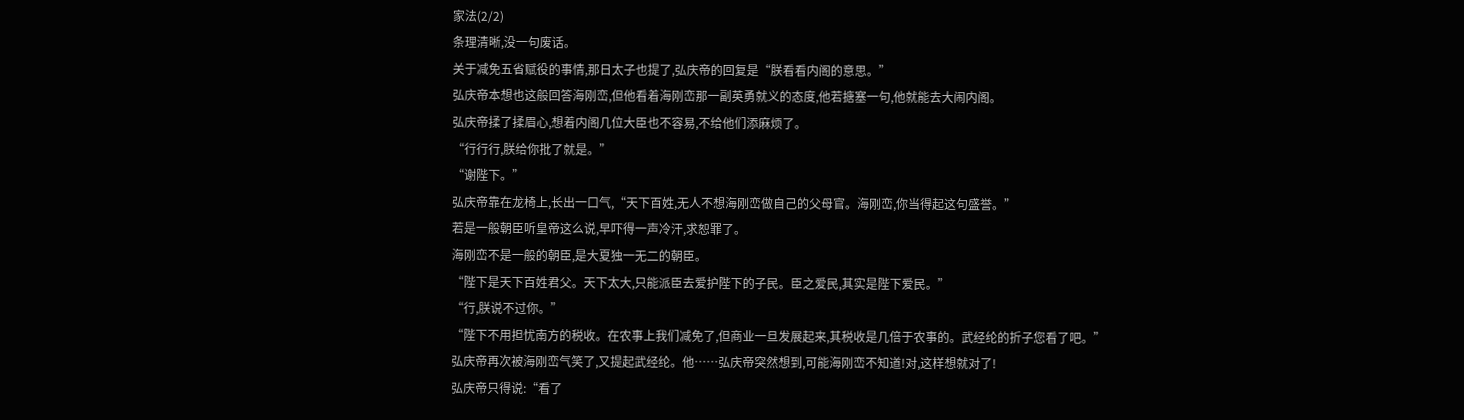家法(2/2)
条理清晰,没一句废话。
关于减免五省赋役的事情,那日太子也提了,弘庆帝的回复是“朕看看内阁的意思。”
弘庆帝本想也这般回答海刚峦,但他看着海刚峦那一副英勇就义的态度,他若搪塞一句,他就能去大闹内阁。
弘庆帝揉了揉眉心,想着内阁几位大臣也不容易,不给他们添麻烦了。
“行行行,朕给你批了就是。”
“谢陛下。”
弘庆帝靠在龙椅上,长出一口气,“天下百姓,无人不想海刚峦做自己的父母官。海刚峦,你当得起这句盛誉。”
若是一般朝臣听皇帝这么说,早吓得一声冷汗,求恕罪了。
海刚峦不是一般的朝臣,是大夏独一无二的朝臣。
“陛下是天下百姓君父。天下太大,只能派臣去爱护陛下的子民。臣之爱民,其实是陛下爱民。”
“行,朕说不过你。”
“陛下不用担忧南方的税收。在农事上我们减免了,但商业一旦发展起来,其税收是几倍于农事的。武经纶的折子您看了吧。”
弘庆帝再次被海刚峦气笑了,又提起武经纶。他……弘庆帝突然想到,可能海刚峦不知道!对,这样想就对了!
弘庆帝只得说:“看了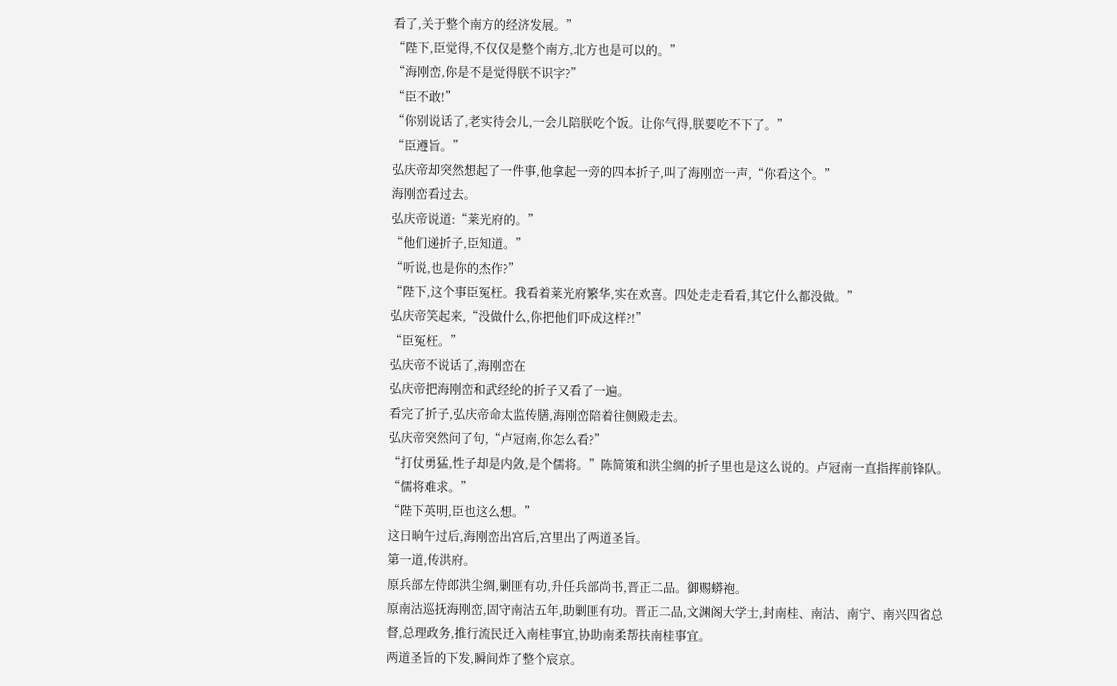看了,关于整个南方的经济发展。”
“陛下,臣觉得,不仅仅是整个南方,北方也是可以的。”
“海刚峦,你是不是觉得朕不识字?”
“臣不敢!”
“你别说话了,老实待会儿,一会儿陪朕吃个饭。让你气得,朕要吃不下了。”
“臣遵旨。”
弘庆帝却突然想起了一件事,他拿起一旁的四本折子,叫了海刚峦一声,“你看这个。”
海刚峦看过去。
弘庆帝说道:“莱光府的。”
“他们递折子,臣知道。”
“听说,也是你的杰作?”
“陛下,这个事臣冤枉。我看着莱光府繁华,实在欢喜。四处走走看看,其它什么都没做。”
弘庆帝笑起来,“没做什么,你把他们吓成这样?!”
“臣冤枉。”
弘庆帝不说话了,海刚峦在
弘庆帝把海刚峦和武经纶的折子又看了一遍。
看完了折子,弘庆帝命太监传膳,海刚峦陪着往侧殿走去。
弘庆帝突然问了句,“卢冠南,你怎么看?”
“打仗勇猛,性子却是内敛,是个儒将。”陈简策和洪尘绸的折子里也是这么说的。卢冠南一直指挥前锋队。
“儒将难求。”
“陛下英明,臣也这么想。”
这日晌午过后,海刚峦出宫后,宫里出了两道圣旨。
第一道,传洪府。
原兵部左侍郎洪尘绸,剿匪有功,升任兵部尚书,晋正二品。御赐蟒袍。
原南沽巡抚海刚峦,固守南沽五年,助剿匪有功。晋正二品,文渊阁大学士,封南桂、南沽、南宁、南兴四省总督,总理政务,推行流民迁入南桂事宜,协助南柔帮扶南桂事宜。
两道圣旨的下发,瞬间炸了整个宸京。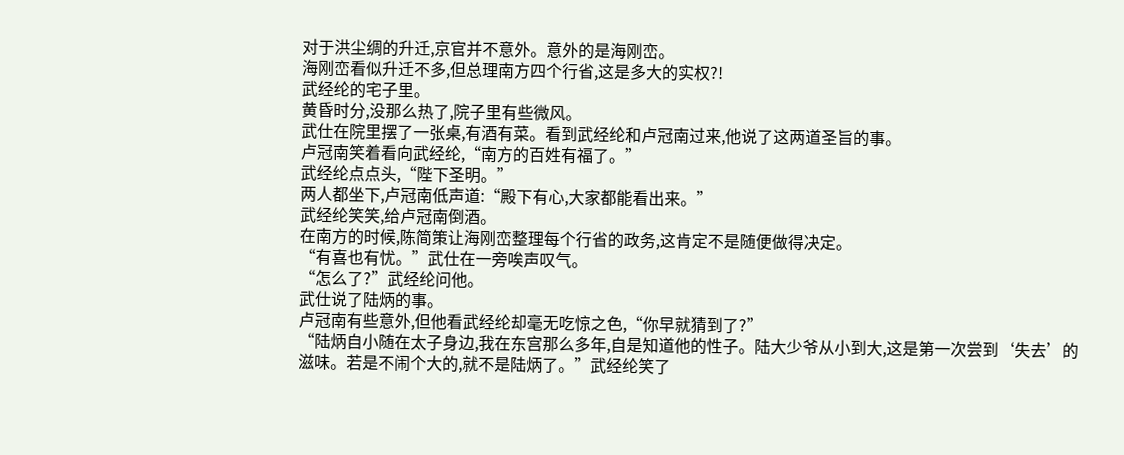对于洪尘绸的升迁,京官并不意外。意外的是海刚峦。
海刚峦看似升迁不多,但总理南方四个行省,这是多大的实权?!
武经纶的宅子里。
黄昏时分,没那么热了,院子里有些微风。
武仕在院里摆了一张桌,有酒有菜。看到武经纶和卢冠南过来,他说了这两道圣旨的事。
卢冠南笑着看向武经纶,“南方的百姓有福了。”
武经纶点点头,“陛下圣明。”
两人都坐下,卢冠南低声道:“殿下有心,大家都能看出来。”
武经纶笑笑,给卢冠南倒酒。
在南方的时候,陈简策让海刚峦整理每个行省的政务,这肯定不是随便做得决定。
“有喜也有忧。”武仕在一旁唉声叹气。
“怎么了?”武经纶问他。
武仕说了陆炳的事。
卢冠南有些意外,但他看武经纶却毫无吃惊之色,“你早就猜到了?”
“陆炳自小随在太子身边,我在东宫那么多年,自是知道他的性子。陆大少爷从小到大,这是第一次尝到‘失去’的滋味。若是不闹个大的,就不是陆炳了。”武经纶笑了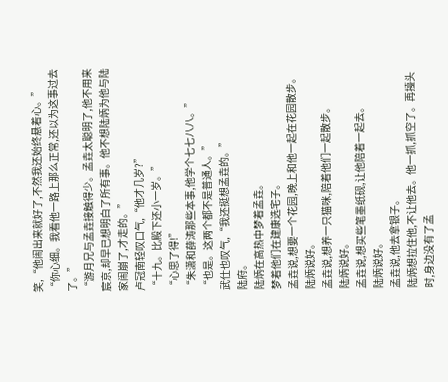笑,“他闹出来就好了,不然我还始终悬着心。”
“你心细。我看他一路上那么正常,还以为这事过去了。”
“游月兄与孟垚接触得少。孟垚太聪明了,他不用来宸京,却早已想明白了所有事。他不想陆炳为他与陆家闹崩了,才走的。”
卢冠南轻叹口气,“他才几岁?”
“十九。比殿下还小一岁。”
“心思了得!”
“朱潇和薛涛那些本事,他学个七七八八。”
“也是。这两个都不是普通人。”
武仕也叹气,“我还挺想孟垚的。”
陆府。
陆炳在高热中梦着孟垚。
梦着他们在建康选宅子。
孟垚说,想要一个花园,晚上和他一起在花园散步。
陆炳说好。
孟垚说,想养一只猫咪,陪着他们一起散步。
陆炳说好。
孟垚说,想买些笔墨纸砚,让他陪着一起去。
陆炳说好。
孟垚说,他去拿银子。
陆炳想拉住他,不让他去。他一抓,抓空了。再擡头时,身边没有了孟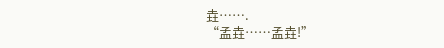垚…….
“孟垚……孟垚!”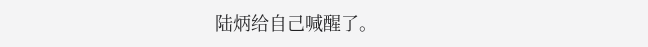陆炳给自己喊醒了。